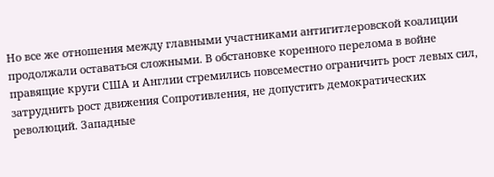Но все же отношения между главными участниками антигитлеровской коалиции продолжали оставаться сложными. В обстановке коренного перелома в войне правящие круги США и Англии стремились повсеместно ограничить рост левых сил, затруднить рост движения Сопротивления, не допустить демократических революций. Западные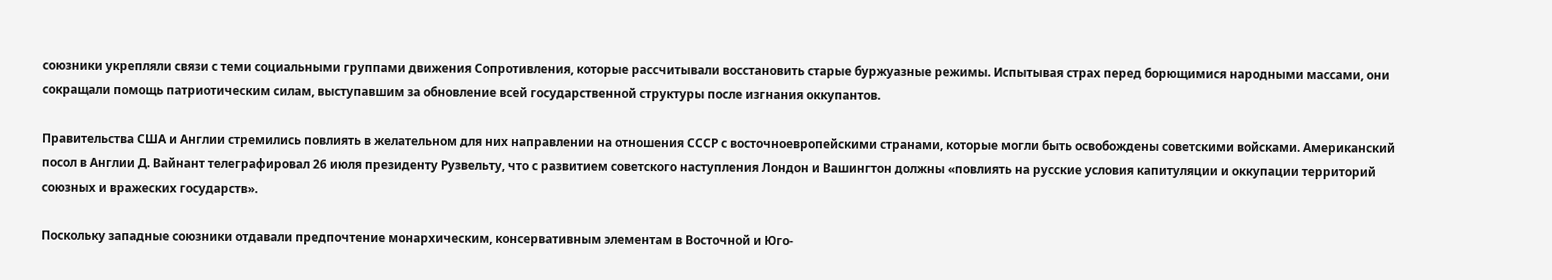союзники укрепляли связи с теми социальными группами движения Сопротивления, которые рассчитывали восстановить старые буржуазные режимы. Испытывая страх перед борющимися народными массами, они сокращали помощь патриотическим силам, выступавшим за обновление всей государственной структуры после изгнания оккупантов.

Правительства США и Англии стремились повлиять в желательном для них направлении на отношения СССР с восточноевропейскими странами, которые могли быть освобождены советскими войсками. Американский посол в Англии Д. Вайнант телеграфировал 26 июля президенту Рузвельту, что с развитием советского наступления Лондон и Вашингтон должны «повлиять на русские условия капитуляции и оккупации территорий союзных и вражеских государств».

Поскольку западные союзники отдавали предпочтение монархическим, консервативным элементам в Восточной и Юго-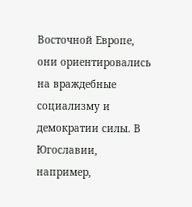Восточной Европе, они ориентировались на враждебные социализму и демократии силы. В Югославии, например,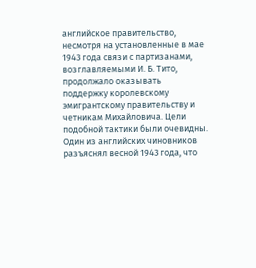английское правительство, несмотря на установленные в мае 1943 года связи с партизанами, возглавляемыми И. Б. Тито, продолжало оказывать поддержку королевскому эмигрантскому правительству и четникам Михайловича. Цели подобной тактики были очевидны. Один из английских чиновников разъяснял весной 1943 года, что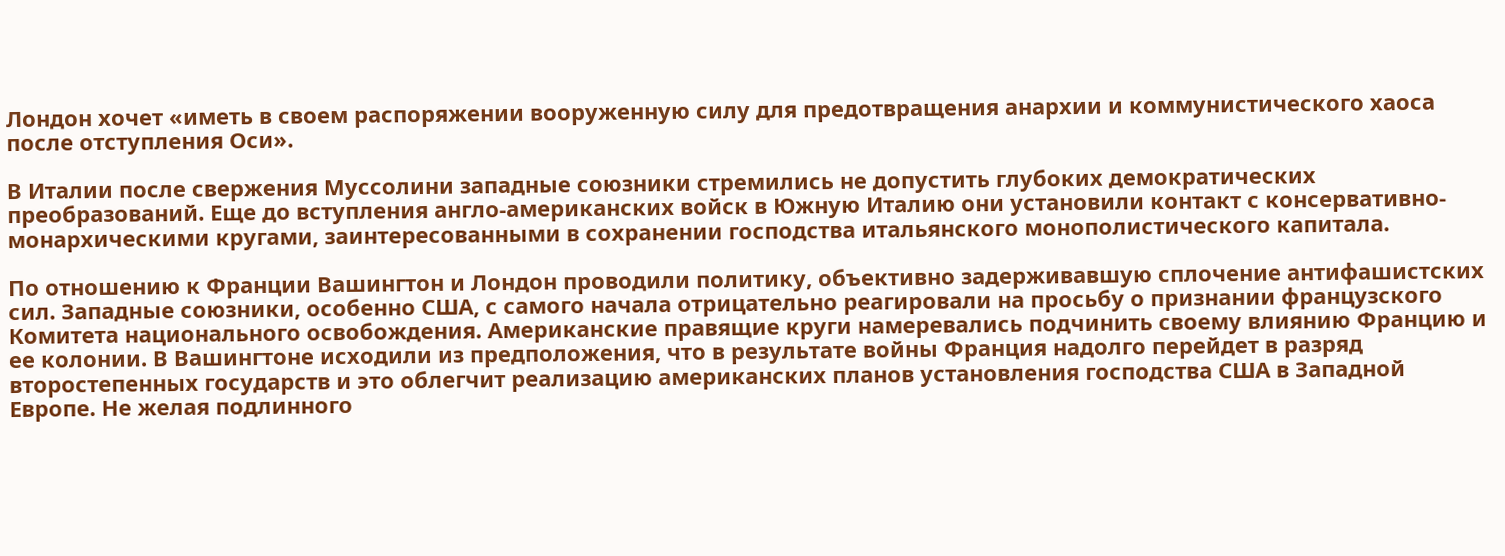Лондон хочет «иметь в своем распоряжении вооруженную силу для предотвращения анархии и коммунистического хаоса после отступления Оси».

В Италии после свержения Муссолини западные союзники стремились не допустить глубоких демократических преобразований. Еще до вступления англо-американских войск в Южную Италию они установили контакт с консервативно-монархическими кругами, заинтересованными в сохранении господства итальянского монополистического капитала.

По отношению к Франции Вашингтон и Лондон проводили политику, объективно задерживавшую сплочение антифашистских сил. Западные союзники, особенно США, с самого начала отрицательно реагировали на просьбу о признании французского Комитета национального освобождения. Американские правящие круги намеревались подчинить своему влиянию Францию и ее колонии. В Вашингтоне исходили из предположения, что в результате войны Франция надолго перейдет в разряд второстепенных государств и это облегчит реализацию американских планов установления господства США в Западной Европе. Не желая подлинного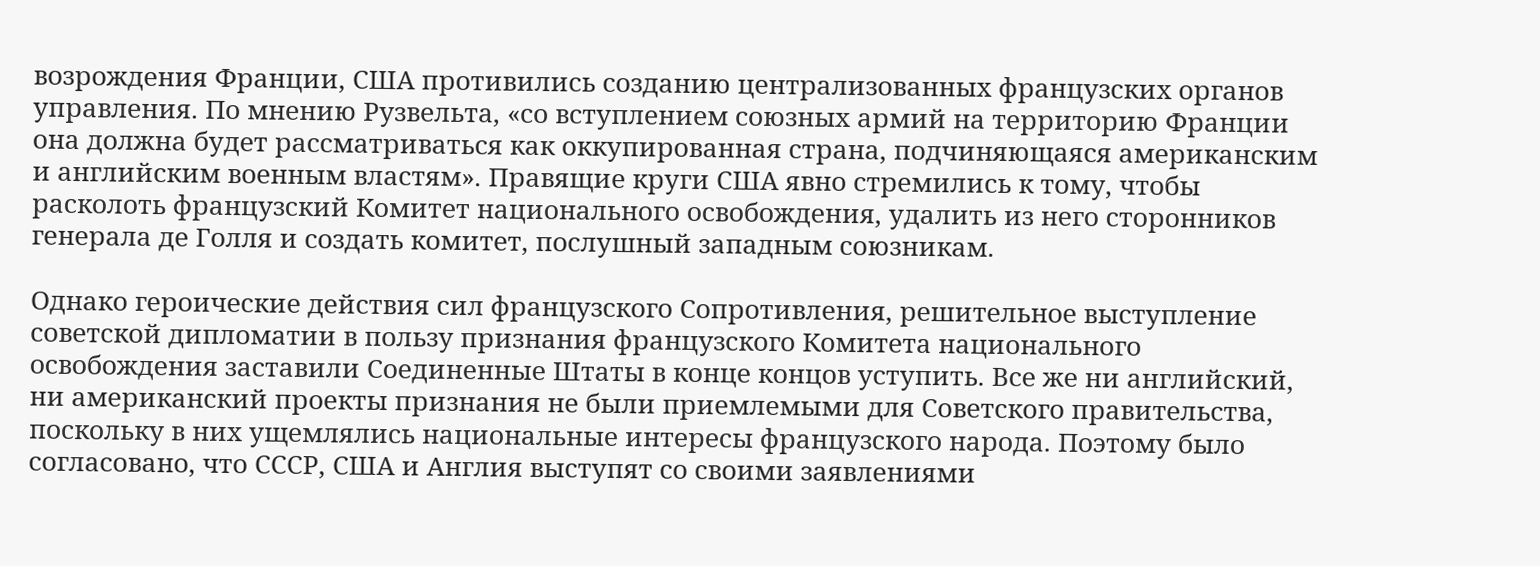возрождения Франции, США противились созданию централизованных французских органов управления. По мнению Рузвельта, «со вступлением союзных армий на территорию Франции она должна будет рассматриваться как оккупированная страна, подчиняющаяся американским и английским военным властям». Правящие круги США явно стремились к тому, чтобы расколоть французский Комитет национального освобождения, удалить из него сторонников генерала де Голля и создать комитет, послушный западным союзникам.

Однако героические действия сил французского Сопротивления, решительное выступление советской дипломатии в пользу признания французского Комитета национального освобождения заставили Соединенные Штаты в конце концов уступить. Все же ни английский, ни американский проекты признания не были приемлемыми для Советского правительства, поскольку в них ущемлялись национальные интересы французского народа. Поэтому было согласовано, что СССР, США и Англия выступят со своими заявлениями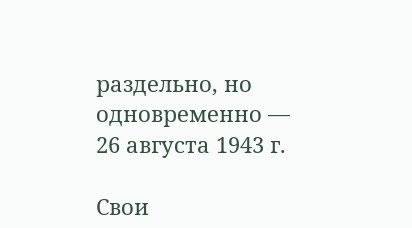раздельно, но одновременно — 26 августа 1943 г.

Свои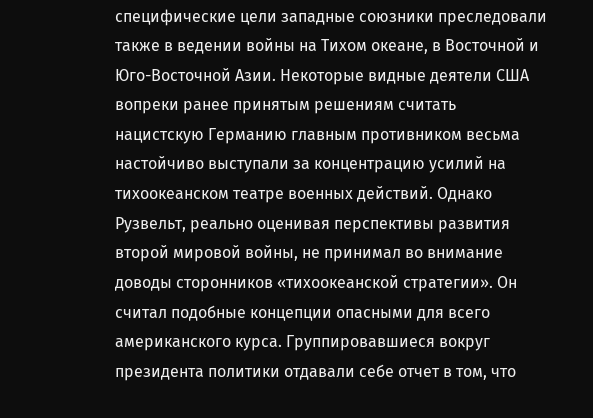специфические цели западные союзники преследовали также в ведении войны на Тихом океане, в Восточной и Юго-Восточной Азии. Некоторые видные деятели США вопреки ранее принятым решениям считать нацистскую Германию главным противником весьма настойчиво выступали за концентрацию усилий на тихоокеанском театре военных действий. Однако Рузвельт, реально оценивая перспективы развития второй мировой войны, не принимал во внимание доводы сторонников «тихоокеанской стратегии». Он считал подобные концепции опасными для всего американского курса. Группировавшиеся вокруг президента политики отдавали себе отчет в том, что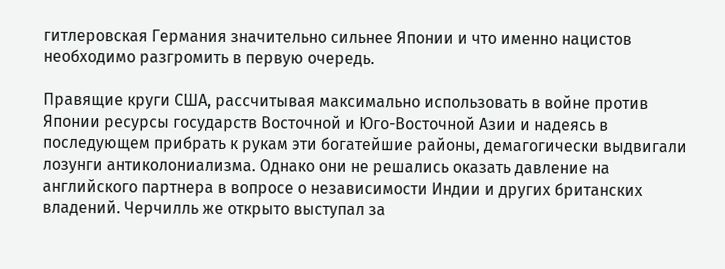гитлеровская Германия значительно сильнее Японии и что именно нацистов необходимо разгромить в первую очередь.

Правящие круги США, рассчитывая максимально использовать в войне против Японии ресурсы государств Восточной и Юго-Восточной Азии и надеясь в последующем прибрать к рукам эти богатейшие районы, демагогически выдвигали лозунги антиколониализма. Однако они не решались оказать давление на английского партнера в вопросе о независимости Индии и других британских владений. Черчилль же открыто выступал за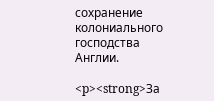сохранение колониального господства Англии.

<p><strong>За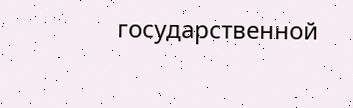государственной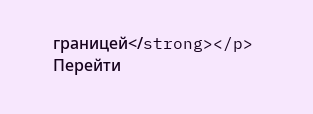границей</strong></p>
Перейти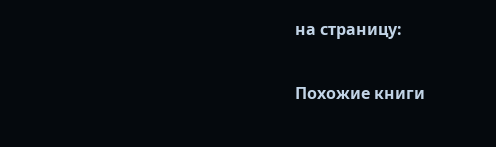на страницу:

Похожие книги